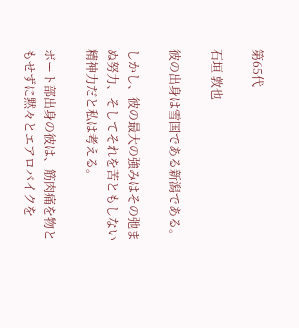第65代

石垣 敦也

彼の出身は雪国である新潟である。

しかし、彼の最大の強みはその弛まぬ努力、そしてそれを苦ともしない精神力だと私は考える。

ボート部出身の彼は、筋肉痛を物ともせずに黙々とエアロバイクを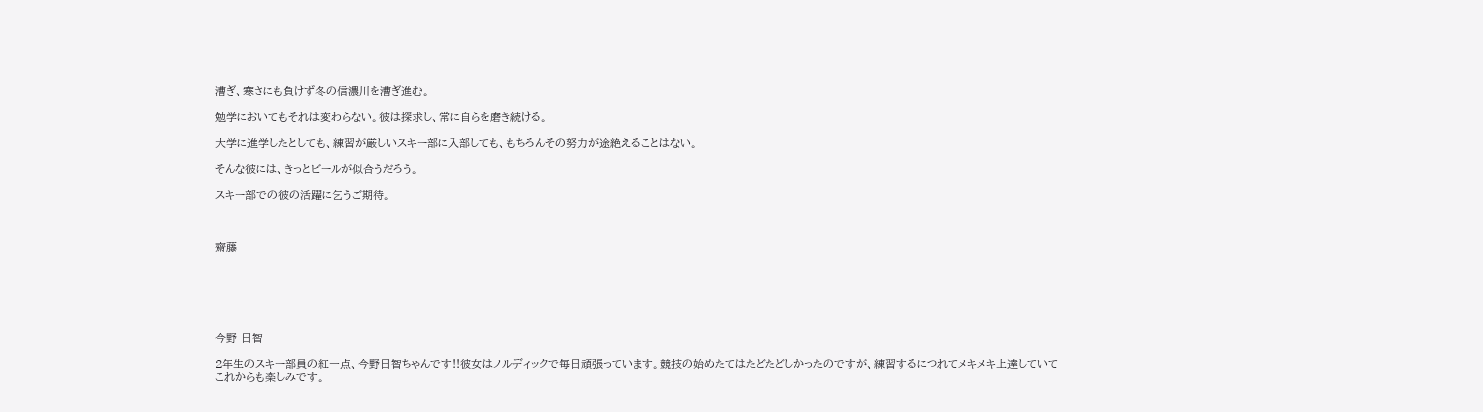漕ぎ、寒さにも負けず冬の信濃川を漕ぎ進む。

勉学においてもそれは変わらない。彼は探求し、常に自らを磨き続ける。

大学に進学したとしても、練習が厳しいスキー部に入部しても、もちろんその努力が途絶えることはない。

そんな彼には、きっとビールが似合うだろう。

スキー部での彼の活躍に乞うご期待。



齋藤






今野 日智

2年生のスキー部員の紅一点、今野日智ちゃんです!!彼女はノルディックで毎日頑張っています。競技の始めたてはたどたどしかったのですが、練習するにつれてメキメキ上達していてこれからも楽しみです。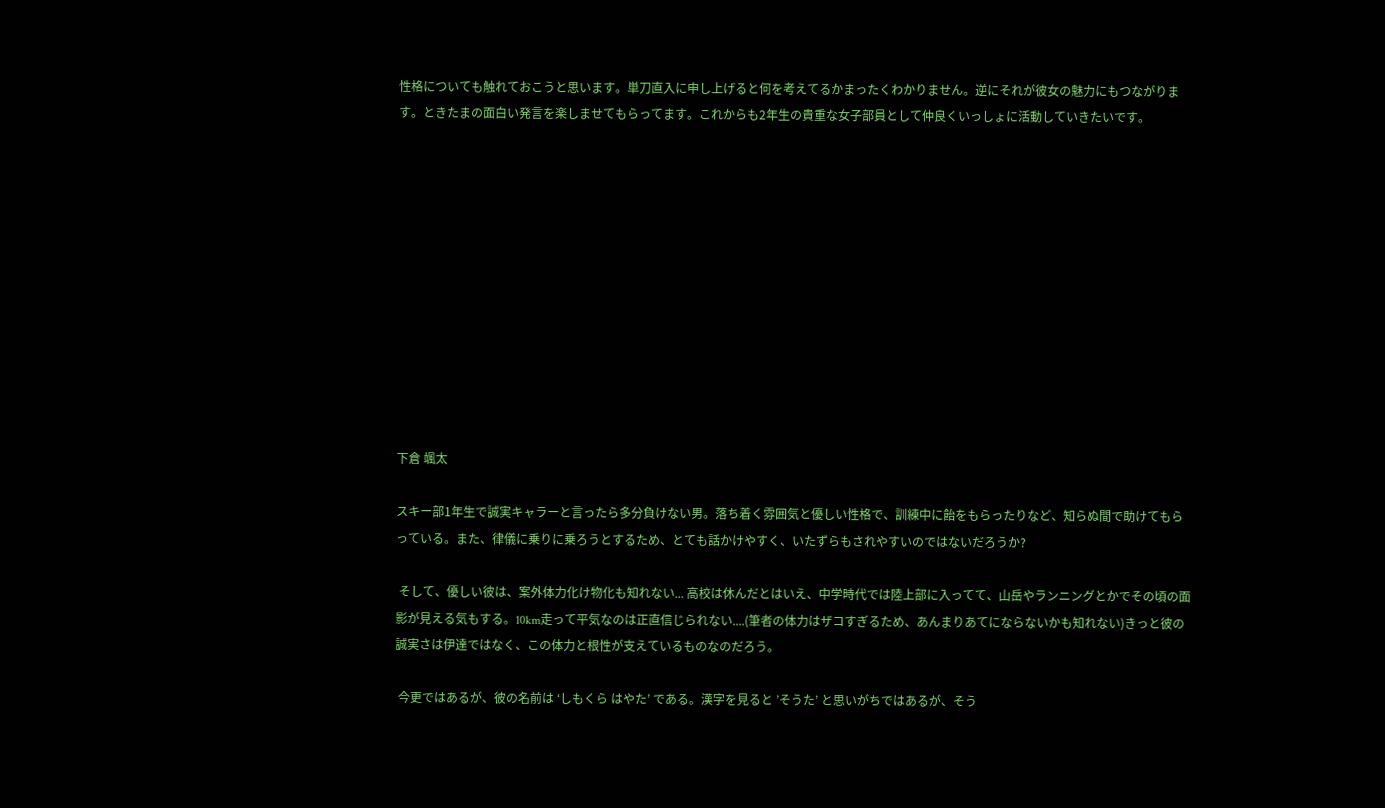性格についても触れておこうと思います。単刀直入に申し上げると何を考えてるかまったくわかりません。逆にそれが彼女の魅力にもつながります。ときたまの面白い発言を楽しませてもらってます。これからも2年生の貴重な女子部員として仲良くいっしょに活動していきたいです。












下倉 颯太

スキー部1年生で誠実キャラーと言ったら多分負けない男。落ち着く雰囲気と優しい性格で、訓練中に飴をもらったりなど、知らぬ間で助けてもらっている。また、律儀に乗りに乗ろうとするため、とても話かけやすく、いたずらもされやすいのではないだろうか?

 そして、優しい彼は、案外体力化け物化も知れない... 高校は休んだとはいえ、中学時代では陸上部に入ってて、山岳やランニングとかでその頃の面影が見える気もする。10km走って平気なのは正直信じられない....(筆者の体力はザコすぎるため、あんまりあてにならないかも知れない)きっと彼の誠実さは伊達ではなく、この体力と根性が支えているものなのだろう。

 今更ではあるが、彼の名前は ‘しもくら はやた’ である。漢字を見ると ’そうた’ と思いがちではあるが、そう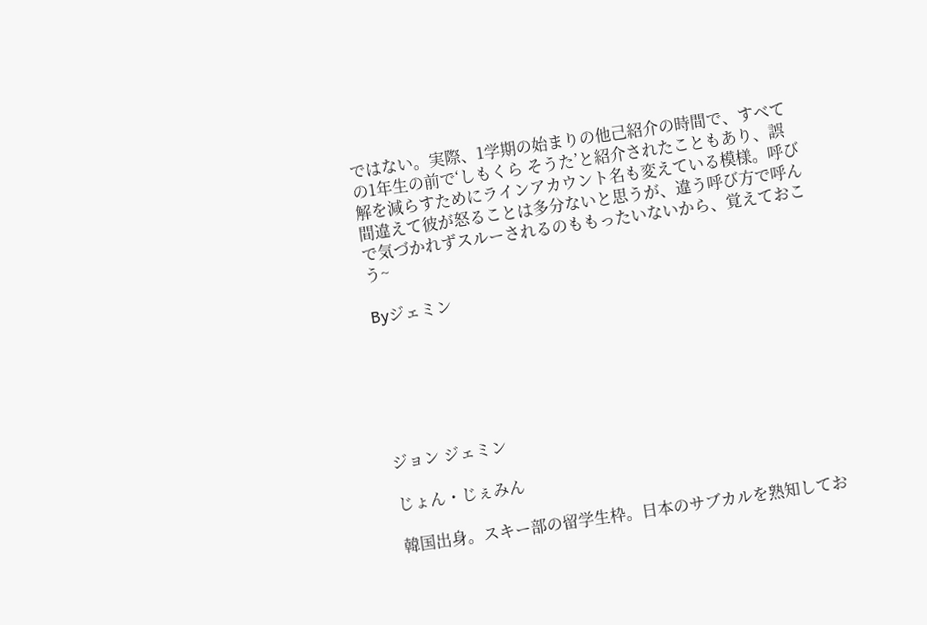ではない。実際、1学期の始まりの他己紹介の時間で、すべての1年生の前で‘しもくら そうた’と紹介されたこともあり、誤解を減らすためにラインアカウント名も変えている模様。呼び間違えて彼が怒ることは多分ないと思うが、違う呼び方で呼んで気づかれずスルーされるのももったいないから、覚えておこう~

Byジェミン






ジョン ジェミン

じょん・じぇみん

韓国出身。スキー部の留学生枠。日本のサブカルを熟知してお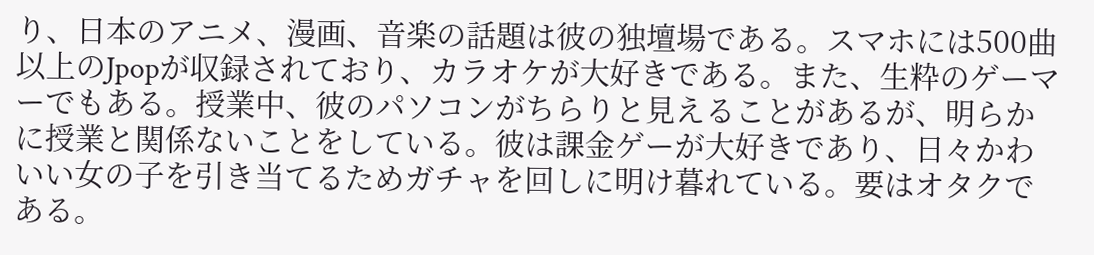り、日本のアニメ、漫画、音楽の話題は彼の独壇場である。スマホには500曲以上のJpopが収録されており、カラオケが大好きである。また、生粋のゲーマーでもある。授業中、彼のパソコンがちらりと見えることがあるが、明らかに授業と関係ないことをしている。彼は課金ゲーが大好きであり、日々かわいい女の子を引き当てるためガチャを回しに明け暮れている。要はオタクである。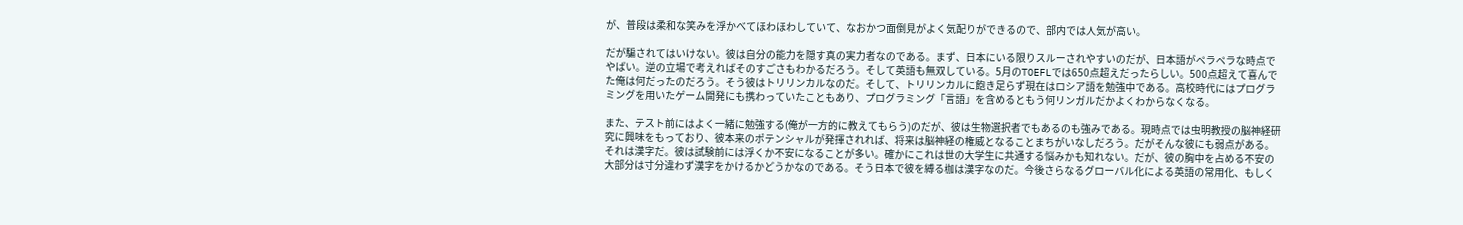が、普段は柔和な笑みを浮かべてほわほわしていて、なおかつ面倒見がよく気配りができるので、部内では人気が高い。

だが騙されてはいけない。彼は自分の能力を隠す真の実力者なのである。まず、日本にいる限りスルーされやすいのだが、日本語がペラペラな時点でやばい。逆の立場で考えればそのすごさもわかるだろう。そして英語も無双している。5月のTOEFLでは650点超えだったらしい。500点超えて喜んでた俺は何だったのだろう。そう彼はトリリンカルなのだ。そして、トリリンカルに飽き足らず現在はロシア語を勉強中である。高校時代にはプログラミングを用いたゲーム開発にも携わっていたこともあり、プログラミング「言語」を含めるともう何リンガルだかよくわからなくなる。

また、テスト前にはよく一緒に勉強する(俺が一方的に教えてもらう)のだが、彼は生物選択者でもあるのも強みである。現時点では虫明教授の脳神経研究に興味をもっており、彼本来のポテンシャルが発揮されれば、将来は脳神経の権威となることまちがいなしだろう。だがそんな彼にも弱点がある。それは漢字だ。彼は試験前には浮くか不安になることが多い。確かにこれは世の大学生に共通する悩みかも知れない。だが、彼の胸中を占める不安の大部分は寸分違わず漢字をかけるかどうかなのである。そう日本で彼を縛る枷は漢字なのだ。今後さらなるグローバル化による英語の常用化、もしく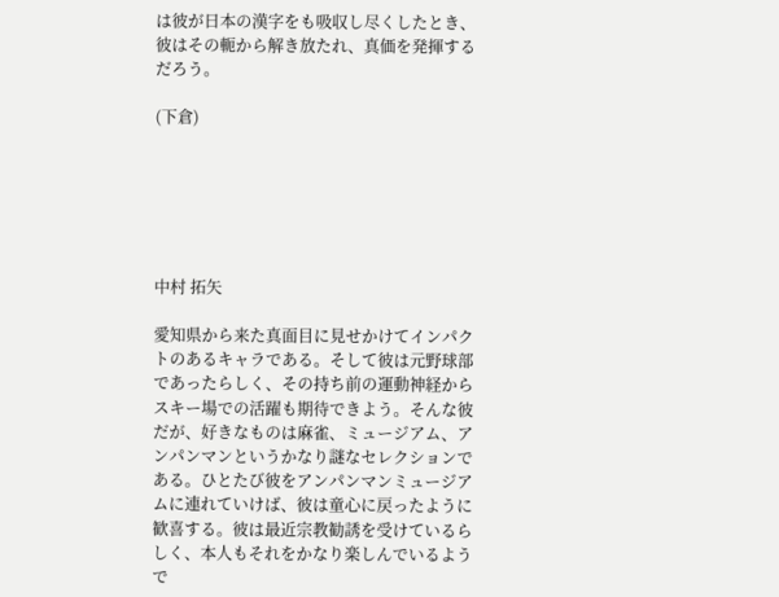は彼が日本の漢字をも吸収し尽くしたとき、彼はその軛から解き放たれ、真価を発揮するだろう。

(下倉)






中村 拓矢

愛知県から来た真面目に見せかけてインパクトのあるキャラである。そして彼は元野球部であったらしく、その持ち前の運動神経からスキー場での活躍も期待できよう。そんな彼だが、好きなものは麻雀、ミュージアム、アンパンマンというかなり謎なセレクションである。ひとたび彼をアンパンマンミュージアムに連れていけば、彼は童心に戻ったように歓喜する。彼は最近宗教勧誘を受けているらしく、本人もそれをかなり楽しんでいるようで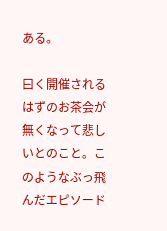ある。

曰く開催されるはずのお茶会が無くなって悲しいとのこと。このようなぶっ飛んだエピソード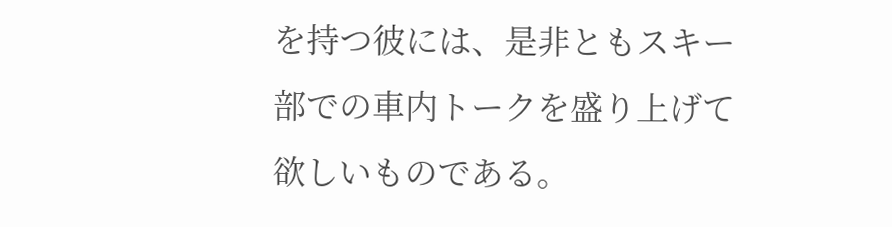を持つ彼には、是非ともスキー部での車内トークを盛り上げて欲しいものである。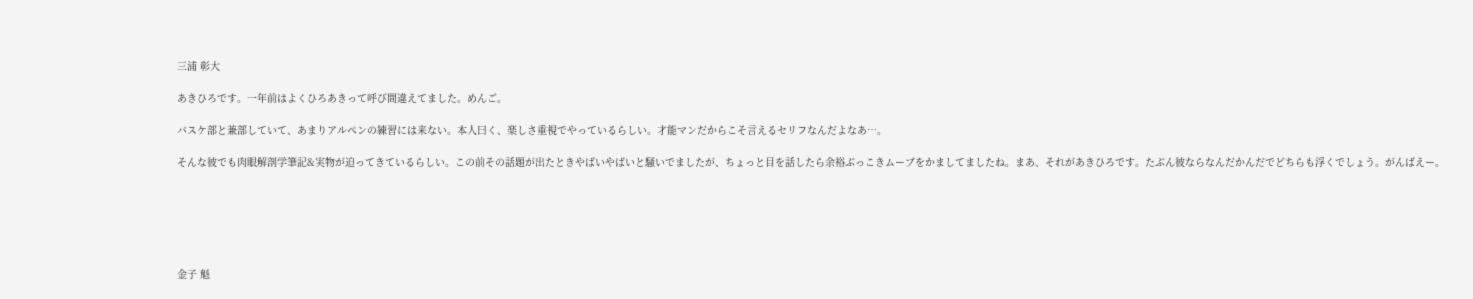三浦 彰大

あきひろです。一年前はよくひろあきって呼び間違えてました。めんご。

バスケ部と兼部していて、あまりアルペンの練習には来ない。本人曰く、楽しさ重視でやっているらしい。才能マンだからこそ言えるセリフなんだよなあ…。

そんな彼でも肉眼解剖学筆記&実物が迫ってきているらしい。この前その話題が出たときやばいやばいと騒いでましたが、ちょっと目を話したら余裕ぶっこきムーブをかましてましたね。まあ、それがあきひろです。たぶん彼ならなんだかんだでどちらも浮くでしょう。がんばえー。






金子 魁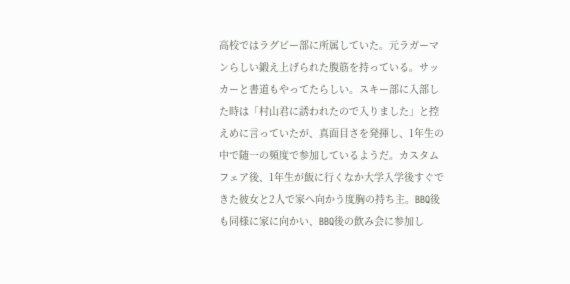高校ではラグビー部に所属していた。元ラガーマンらしい鍛え上げられた腹筋を持っている。サッカーと書道もやってたらしい。スキー部に入部した時は「村山君に誘われたので入りました」と控えめに言っていたが、真面目さを発揮し、1年生の中で随一の頻度で参加しているようだ。カスタムフェア後、1年生が飯に行くなか大学入学後すぐできた彼女と2人で家へ向かう度胸の持ち主。BBQ後も同様に家に向かい、BBQ後の飲み会に参加し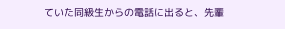ていた同級生からの電話に出ると、先輩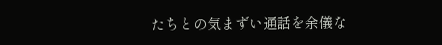たちとの気まずい通話を余儀な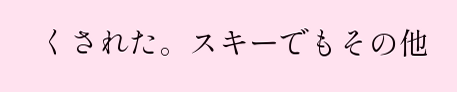くされた。スキーでもその他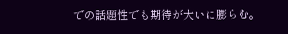での話題性でも期待が大いに膨らむ。